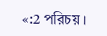«:2 পরিচয় ।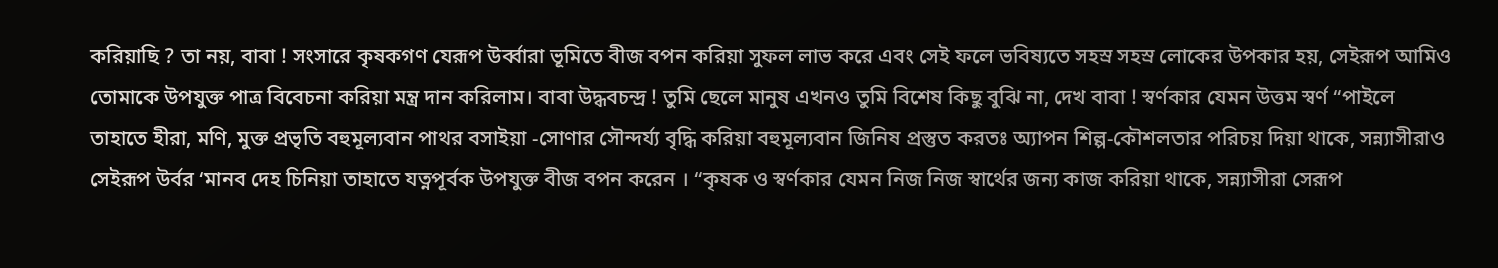করিয়াছি ? তা নয়, বাবা ! সংসারে কৃষকগণ যেরূপ উৰ্ব্বারা ভূমিতে বীজ বপন করিয়া সুফল লাভ করে এবং সেই ফলে ভবিষ্যতে সহস্ৰ সহস্ৰ লোকের উপকার হয়, সেইরূপ আমিও তোমাকে উপযুক্ত পাত্ৰ বিবেচনা করিয়া মন্ত্র দান করিলাম। বাবা উদ্ধবচন্দ্ৰ ! তুমি ছেলে মানুষ এখনও তুমি বিশেষ কিছু বুঝি না, দেখ বাবা ! স্বর্ণকার যেমন উত্তম স্বর্ণ “পাইলে তাহাতে হীরা, মণি, মুক্ত প্ৰভৃতি বহুমূল্যবান পাথর বসাইয়া -সোণার সৌন্দৰ্য্য বৃদ্ধি করিয়া বহুমূল্যবান জিনিষ প্ৰস্তুত করতঃ অ্যাপন শিল্প-কৌশলতার পরিচয় দিয়া থাকে, সন্ন্যাসীরাও সেইরূপ উর্বর ‘মানব দেহ চিনিয়া তাহাতে যত্নপূর্বক উপযুক্ত বীজ বপন করেন । “কৃষক ও স্বর্ণকার যেমন নিজ নিজ স্বার্থের জন্য কাজ করিয়া থাকে, সন্ন্যাসীরা সেরূপ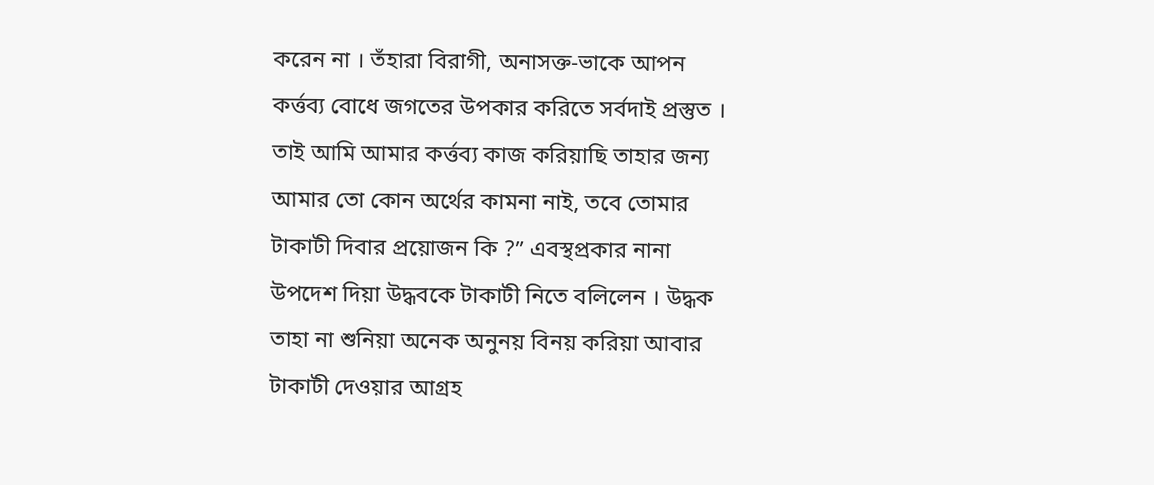করেন না । তঁহারা বিরাগী, অনাসক্ত-ভাকে আপন কৰ্ত্তব্য বোধে জগতের উপকার করিতে সর্বদাই প্ৰস্তুত । তাই আমি আমার কৰ্ত্তব্য কাজ করিয়াছি তাহার জন্য আমার তো কোন অর্থের কামনা নাই, তবে তোমার টাকাটী দিবার প্রয়োজন কি ?” এবস্থপ্রকার নানা উপদেশ দিয়া উদ্ধবকে টাকাটী নিতে বলিলেন । উদ্ধক তাহা না শুনিয়া অনেক অনুনয় বিনয় করিয়া আবার টাকাটী দেওয়ার আগ্ৰহ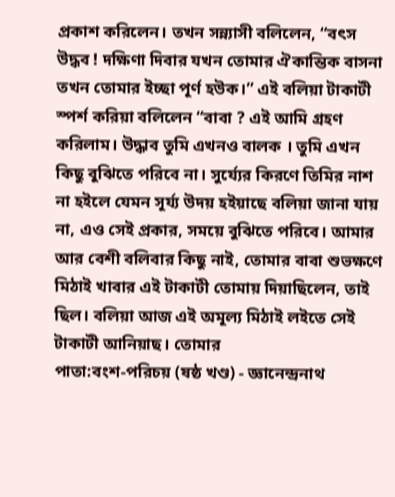প্ৰকাশ করিলেন। তখন সন্ন্যাসী বলিলেন, “বৎস উদ্ধব ! দক্ষিণা দিবার যখন তোমার ঐকান্তিক বাসনা তখন তোমার ইচ্ছা পূর্ণ হউক।” এই বলিয়া টাকাটী স্পর্শ করিয়া বলিলেন “বাবা ? এই আমি গ্ৰহণ করিলাম। উদ্ধাব তুমি এখনও বালক । তুমি এখন কিছু বুঝিতে পরিবে না। সুৰ্য্যের কিরণে তিমির নাশ না হইলে যেমন সূৰ্য্য উদয় হইয়াছে বলিয়া জানা যায় না, এও সেই প্রকার, সময়ে বুঝিতে পরিবে। আমার আর বেশী বলিবার কিছু নাই, তোমার বাবা শুভক্ষণে মিঠাই খাবার এই টাকাটী তোমায় দিয়াছিলেন, তাই ছিল। বলিয়া আজ এই অমূল্য মিঠাই লইতে সেই টাকাটী আনিয়াছ। তোমার
পাতা:বংশ-পরিচয় (ষষ্ঠ খণ্ড) - জ্ঞানেন্দ্রনাথ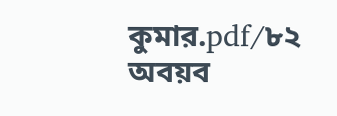কুমার.pdf/৮২
অবয়ব